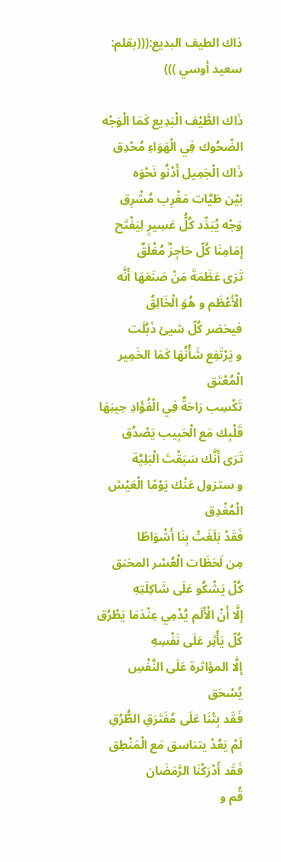ذاك الطيف البديع:(((بقلم: سعيد أوسي )))

ذَاك الطَّيْف الْبَدِيع كَمَا الْوَجْه
الضّحُوك فِي الْهَوَاءِ مُحْدِق
ذَاك الْجَمِيل أَدْنُو نَحْوَه
بَيْن طَيَّات مَغْرِب مُشْرِق
وَجْه يُبَدِّد كُلُّ عَسِيرٍ لِيَفْتَح
إمَامِنَا كُلّ حَاجِزٌ مُغْلَقٌ
تَرَى عَظَمَةَ مَنْ صَنَعَهَا أَنَّه
الْأَعْظَم و هُوَ الْخَالِقُ
فيخضر كُلّ شيئ ذَبُلَت
و يَرْتَفِع شَأْنُهَا كَمَا الخَمِير الْمُعْتَق
تَكْسِب رَاحَةٌ فِي الْفُؤَادِ حِينِهَا
قَلْبِك مَع الْحَبِيب يَصْدُق
تَرَى أَنَّك سَبَقْتَ الْبَلِيَّة
و ستزول عَنْك يَوْمًا الْعَيْش الْمُغْدِق
فَقَدْ بَلَغَتْ بِنَا أَشْوَاطًا
مِن لَحَظَات الْعُسْر المخنق
كُلّ يَشْكُو عَلَى شَاكِلَتِهِ
إلَّا أَنْ الْأَلَم يُدْمِي عِنْدَمَا يَطْرُق
كُلّ يَأْثِر عَلَى نَفْسِهِ
إلَّا المؤاثرة عَلَى النَّفْسِ يُسْحَق
فَقَد بِتْنَا عَلَى مُفَتَرَقِ الطُّرُقِ
لَمْ يَعُدْ يتناسق مَع الْمَنْطِق
فَقَد أَدْرَكْنَا الرَّمَضَان
قُم و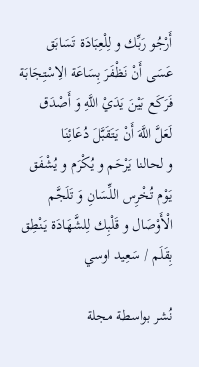أَرْجُو رَبِّك و لِلْعِبَادَة تَسَابَق
عَسَى أَنْ نَظْفَرَ بِسَاعَة الِاسْتِجَابَة
فَرَكَع بَيْنَ يَدَيْ اللَّهِ وَ أَصْدَق
لَعَلَّ اللَّهَ أَنْ يَتَقَبَّلَ دُعَائِنَا
و لحالنا يَرْحَم و يُكْرَم و يُشْفَق
يَوْم تُخْرِس اللِّسَانِ وَ تَلَجَّم
الْأَوْصَال و قَلْبِك لِلشَّهَادَة يَنْطِق
بِقَلَم / سَعِيد اوسي

نُشر بواسطة مجلة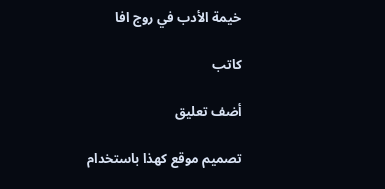خيمة الأدب في روج افا

كاتب

أضف تعليق

تصميم موقع كهذا باستخدام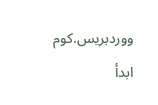ووردبريس.كوم
ابدأ